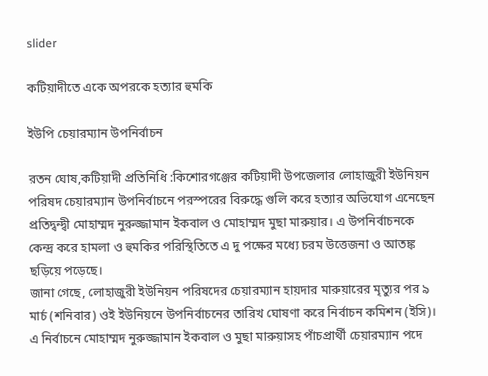slider

কটিয়াদীতে একে অপরকে হত্যার হুমকি

ইউপি চেয়ারম্যান উপনির্বাচন

রতন ঘোষ,কটিয়াদী প্রতিনিধি :কিশোরগঞ্জের কটিয়াদী উপজেলার লোহাজুরী ইউনিয়ন পরিষদ চেয়ারম্যান উপনির্বাচনে পরস্পরের বিরুদ্ধে গুলি করে হত্যার অভিযোগ এনেছেন প্রতিদ্বন্দ্বী মোহাম্মদ নুরুজ্জামান ইকবাল ও মোহাম্মদ মুছা মারুয়ার। এ উপনির্বাচনকে কেন্দ্র করে হামলা ও হুমকির পরিস্থিতিতে এ দু পক্ষের মধ্যে চরম উত্তেজনা ও আতঙ্ক ছড়িয়ে পড়েছে।
জানা গেছে, লোহাজুরী ইউনিয়ন পরিষদের চেয়ারম্যান হায়দার মারুয়ারের মৃত্যুর পর ৯ মার্চ (শনিবার) ওই ইউনিয়নে উপনির্বাচনের তারিখ ঘোষণা করে নির্বাচন কমিশন (ইসি)। এ নির্বাচনে মোহাম্মদ নুরুজ্জামান ইকবাল ও মুছা মারুয়াসহ পাঁচপ্রার্থী চেয়ারম্যান পদে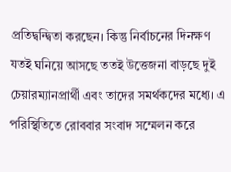প্রতিদ্বন্দ্বিতা করছেন। কিন্তু নির্বাচনের দিনক্ষণ যতই ঘনিয়ে আসছে ততই উত্তেজনা বাড়ছে দুই চেয়ারম্যানপ্রার্থী এবং তাদের সমর্থকদের মধ্যে। এ পরিস্থিতিতে রোববার সংবাদ সম্মেলন করে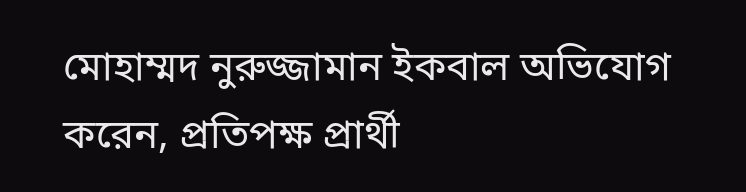মোহাম্মদ নুরুজ্জামান ইকবাল অভিযোগ করেন, প্রতিপক্ষ প্রার্থী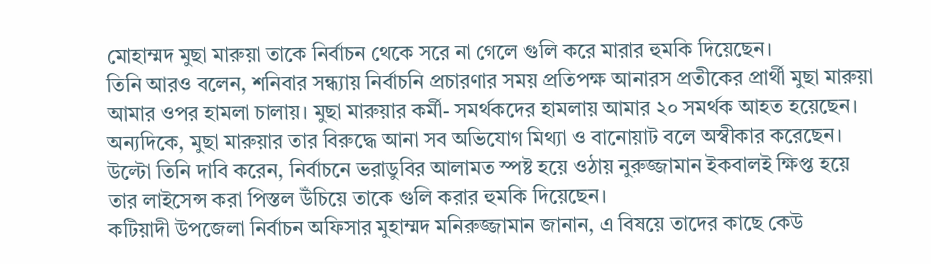মোহাম্মদ মুছা মারুয়া তাকে নির্বাচন থেকে সরে না গেলে গুলি করে মারার হুমকি দিয়েছেন।
তিনি আরও বলেন, শনিবার সন্ধ্যায় নির্বাচনি প্রচারণার সময় প্রতিপক্ষ আনারস প্রতীকের প্রার্থী মুছা মারুয়া আমার ওপর হামলা চালায়। মুছা মারুয়ার কর্মী- সমর্থকদের হামলায় আমার ২০ সমর্থক আহত হয়েছেন।
অন্যদিকে, মুছা মারুয়ার তার বিরুদ্ধে আনা সব অভিযোগ মিথ্যা ও বানোয়াট বলে অস্বীকার করেছেন। উল্টো তিনি দাবি করেন, নির্বাচনে ভরাডুবির আলামত স্পষ্ট হয়ে ওঠায় নুরুজ্জামান ইকবালই ক্ষিপ্ত হয়ে তার লাইসেন্স করা পিস্তল উঁচিয়ে তাকে গুলি করার হুমকি দিয়েছেন।
কটিয়াদী উপজেলা নির্বাচন অফিসার মুহাম্মদ মনিরুজ্জামান জানান, এ বিষয়ে তাদের কাছে কেউ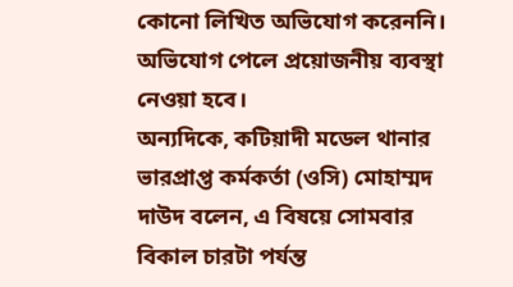কোনো লিখিত অভিযোগ করেননি। অভিযোগ পেলে প্রয়োজনীয় ব্যবস্থা নেওয়া হবে।
অন্যদিকে, কটিয়াদী মডেল থানার ভারপ্রাপ্ত কর্মকর্তা (ওসি) মোহাম্মদ দাউদ বলেন, এ বিষয়ে সোমবার বিকাল চারটা পর্যন্ত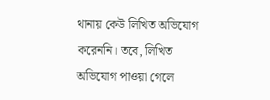থানায় কেউ লিখিত অভিযোগ করেননি। তবে, লিখিত অভিযোগ পাওয়া গেলে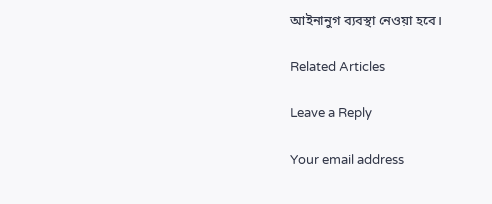আইনানুগ ব্যবস্থা নেওয়া হবে।

Related Articles

Leave a Reply

Your email address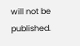will not be published.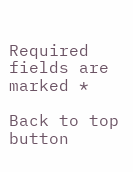Required fields are marked *

Back to top button